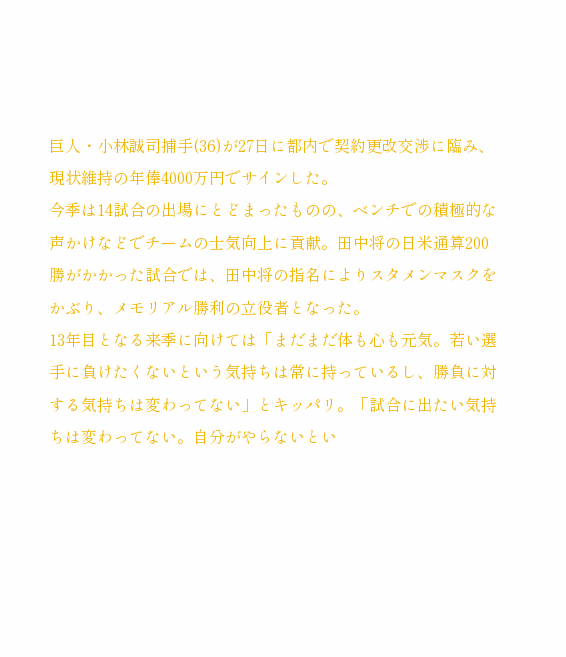巨人・小林誠司捕手(36)が27日に都内で契約更改交渉に臨み、現状維持の年俸4000万円でサインした。
今季は14試合の出場にとどまったものの、ベンチでの積極的な声かけなどでチームの士気向上に貢献。田中将の日米通算200勝がかかった試合では、田中将の指名によりスタメンマスクをかぶり、メモリアル勝利の立役者となった。
13年目となる来季に向けては「まだまだ体も心も元気。若い選手に負けたくないという気持ちは常に持っているし、勝負に対する気持ちは変わってない」とキッパリ。「試合に出たい気持ちは変わってない。自分がやらないとい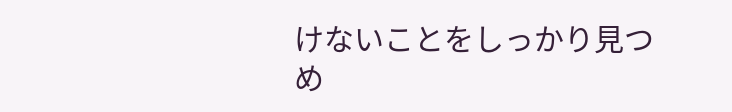けないことをしっかり見つめ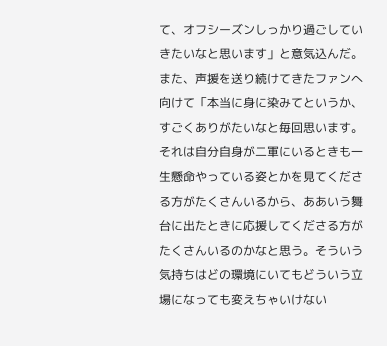て、オフシーズンしっかり過ごしていきたいなと思います」と意気込んだ。
また、声援を送り続けてきたファンへ向けて「本当に身に染みてというか、すごくありがたいなと毎回思います。それは自分自身が二軍にいるときも一生懸命やっている姿とかを見てくださる方がたくさんいるから、ああいう舞台に出たときに応援してくださる方がたくさんいるのかなと思う。そういう気持ちはどの環境にいてもどういう立場になっても変えちゃいけない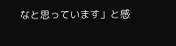なと思っています」と感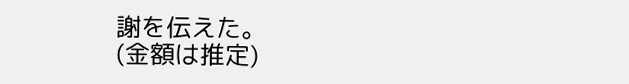謝を伝えた。
(金額は推定)